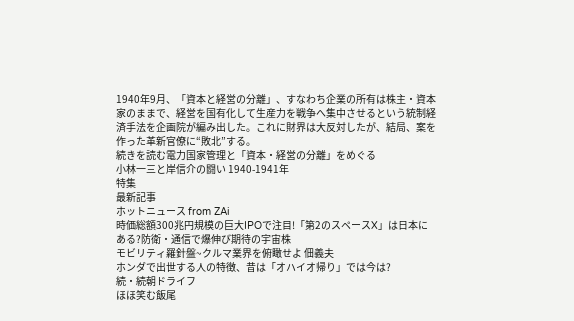1940年9月、「資本と経営の分離」、すなわち企業の所有は株主・資本家のままで、経営を国有化して生産力を戦争へ集中させるという統制経済手法を企画院が編み出した。これに財界は大反対したが、結局、案を作った革新官僚に“敗北”する。
続きを読む電力国家管理と「資本・経営の分離」をめぐる
小林一三と岸信介の闘い 1940-1941年
特集
最新記事
ホットニュース from ZAi
時価総額300兆円規模の巨大IPOで注目!「第2のスペースX」は日本にある?防衛・通信で爆伸び期待の宇宙株
モビリティ羅針盤~クルマ業界を俯瞰せよ 佃義夫
ホンダで出世する人の特徴、昔は「オハイオ帰り」では今は?
続・続朝ドライフ
ほほ笑む飯尾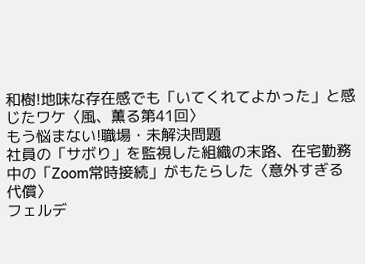和樹!地味な存在感でも「いてくれてよかった」と感じたワケ〈風、薫る第41回〉
もう悩まない!職場・未解決問題
社員の「サボり」を監視した組織の末路、在宅勤務中の「Zoom常時接続」がもたらした〈意外すぎる代償〉
フェルデ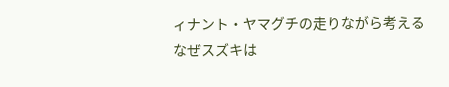ィナント・ヤマグチの走りながら考える
なぜスズキは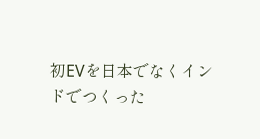初EVを日本でなくインドでつくった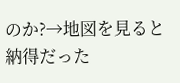のか?→地図を見ると納得だった